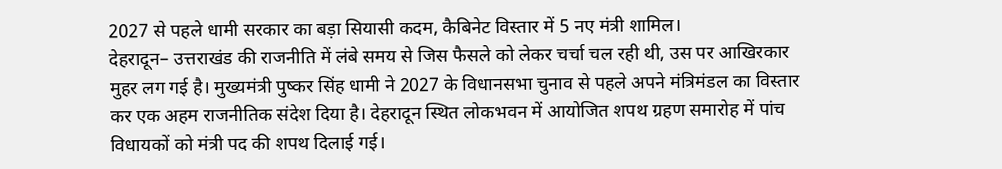2027 से पहले धामी सरकार का बड़ा सियासी कदम, कैबिनेट विस्तार में 5 नए मंत्री शामिल।
देहरादून– उत्तराखंड की राजनीति में लंबे समय से जिस फैसले को लेकर चर्चा चल रही थी, उस पर आखिरकार मुहर लग गई है। मुख्यमंत्री पुष्कर सिंह धामी ने 2027 के विधानसभा चुनाव से पहले अपने मंत्रिमंडल का विस्तार कर एक अहम राजनीतिक संदेश दिया है। देहरादून स्थित लोकभवन में आयोजित शपथ ग्रहण समारोह में पांच विधायकों को मंत्री पद की शपथ दिलाई गई।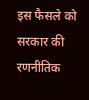इस फैसले को सरकार की रणनीतिक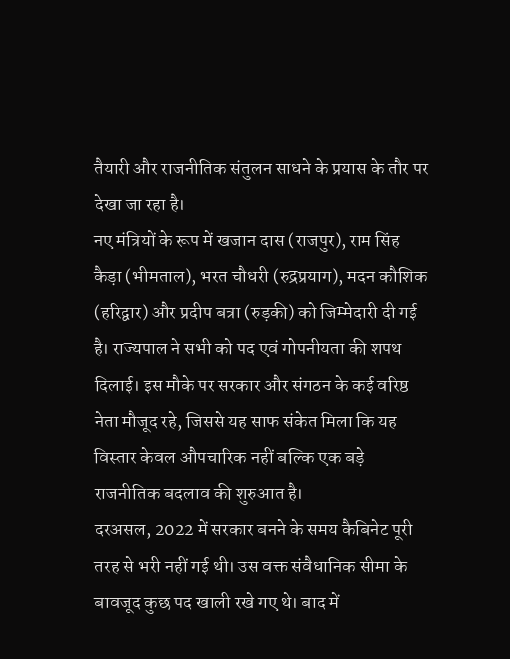तैयारी और राजनीतिक संतुलन साधने के प्रयास के तौर पर देखा जा रहा है।
नए मंत्रियों के रूप में खजान दास (राजपुर), राम सिंह कैड़ा (भीमताल), भरत चौधरी (रुद्रप्रयाग), मदन कौशिक (हरिद्वार) और प्रदीप बत्रा (रुड़की) को जिम्मेदारी दी गई है। राज्यपाल ने सभी को पद एवं गोपनीयता की शपथ दिलाई। इस मौके पर सरकार और संगठन के कई वरिष्ठ नेता मौजूद रहे, जिससे यह साफ संकेत मिला कि यह विस्तार केवल औपचारिक नहीं बल्कि एक बड़े राजनीतिक बदलाव की शुरुआत है।
दरअसल, 2022 में सरकार बनने के समय कैबिनेट पूरी तरह से भरी नहीं गई थी। उस वक्त संवैधानिक सीमा के बावजूद कुछ पद खाली रखे गए थे। बाद में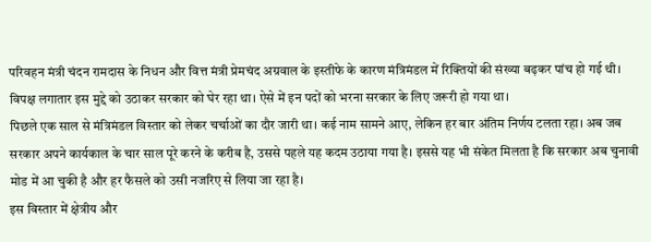परिवहन मंत्री चंदन रामदास के निधन और वित्त मंत्री प्रेमचंद अग्रवाल के इस्तीफे के कारण मंत्रिमंडल में रिक्तियों की संख्या बढ़कर पांच हो गई थी। विपक्ष लगातार इस मुद्दे को उठाकर सरकार को घेर रहा था। ऐसे में इन पदों को भरना सरकार के लिए जरूरी हो गया था।
पिछले एक साल से मंत्रिमंडल विस्तार को लेकर चर्चाओं का दौर जारी था। कई नाम सामने आए, लेकिन हर बार अंतिम निर्णय टलता रहा। अब जब सरकार अपने कार्यकाल के चार साल पूरे करने के करीब है, उससे पहले यह कदम उठाया गया है। इससे यह भी संकेत मिलता है कि सरकार अब चुनावी मोड में आ चुकी है और हर फैसले को उसी नजरिए से लिया जा रहा है।
इस विस्तार में क्षेत्रीय और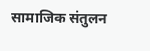सामाजिक संतुलन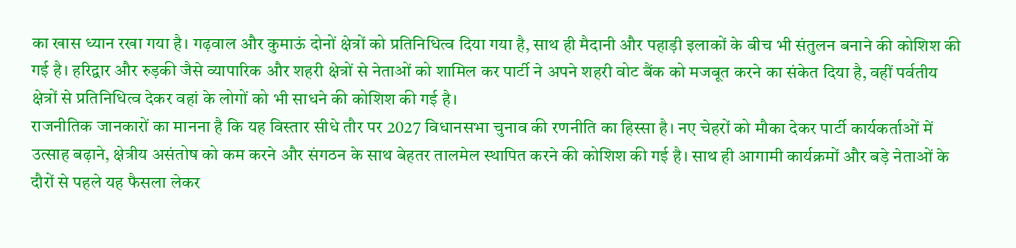का खास ध्यान रखा गया है। गढ़वाल और कुमाऊं दोनों क्षेत्रों को प्रतिनिधित्व दिया गया है, साथ ही मैदानी और पहाड़ी इलाकों के बीच भी संतुलन बनाने की कोशिश की गई है। हरिद्वार और रुड़की जैसे व्यापारिक और शहरी क्षेत्रों से नेताओं को शामिल कर पार्टी ने अपने शहरी वोट बैंक को मजबूत करने का संकेत दिया है, वहीं पर्वतीय क्षेत्रों से प्रतिनिधित्व देकर वहां के लोगों को भी साधने की कोशिश की गई है।
राजनीतिक जानकारों का मानना है कि यह विस्तार सीधे तौर पर 2027 विधानसभा चुनाव की रणनीति का हिस्सा है। नए चेहरों को मौका देकर पार्टी कार्यकर्ताओं में उत्साह बढ़ाने, क्षेत्रीय असंतोष को कम करने और संगठन के साथ बेहतर तालमेल स्थापित करने की कोशिश की गई है। साथ ही आगामी कार्यक्रमों और बड़े नेताओं के दौरों से पहले यह फैसला लेकर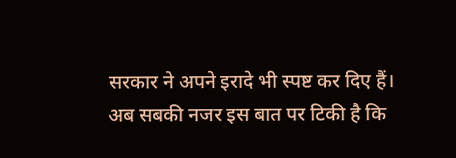सरकार ने अपने इरादे भी स्पष्ट कर दिए हैं।
अब सबकी नजर इस बात पर टिकी है कि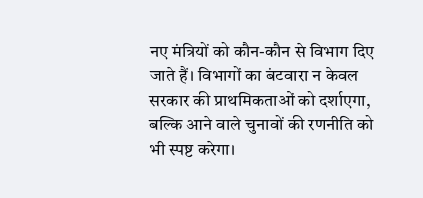नए मंत्रियों को कौन-कौन से विभाग दिए जाते हैं। विभागों का बंटवारा न केवल सरकार की प्राथमिकताओं को दर्शाएगा, बल्कि आने वाले चुनावों की रणनीति को भी स्पष्ट करेगा।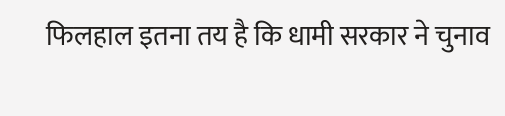फिलहाल इतना तय है कि धामी सरकार ने चुनाव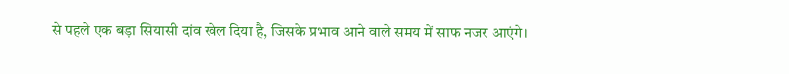से पहले एक बड़ा सियासी दांव खेल दिया है, जिसके प्रभाव आने वाले समय में साफ नजर आएंगे।